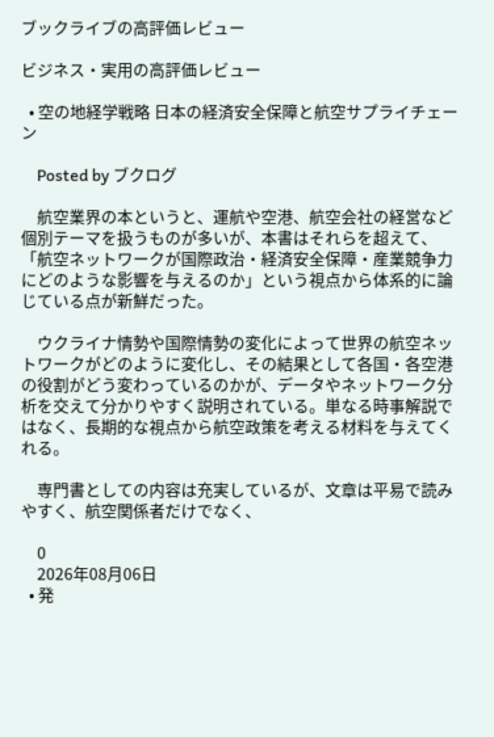ブックライブの高評価レビュー

ビジネス・実用の高評価レビュー

  • 空の地経学戦略 日本の経済安全保障と航空サプライチェーン

    Posted by ブクログ

    航空業界の本というと、運航や空港、航空会社の経営など個別テーマを扱うものが多いが、本書はそれらを超えて、「航空ネットワークが国際政治・経済安全保障・産業競争力にどのような影響を与えるのか」という視点から体系的に論じている点が新鮮だった。

    ウクライナ情勢や国際情勢の変化によって世界の航空ネットワークがどのように変化し、その結果として各国・各空港の役割がどう変わっているのかが、データやネットワーク分析を交えて分かりやすく説明されている。単なる時事解説ではなく、長期的な視点から航空政策を考える材料を与えてくれる。

    専門書としての内容は充実しているが、文章は平易で読みやすく、航空関係者だけでなく、

    0
    2026年08月06日
  • 発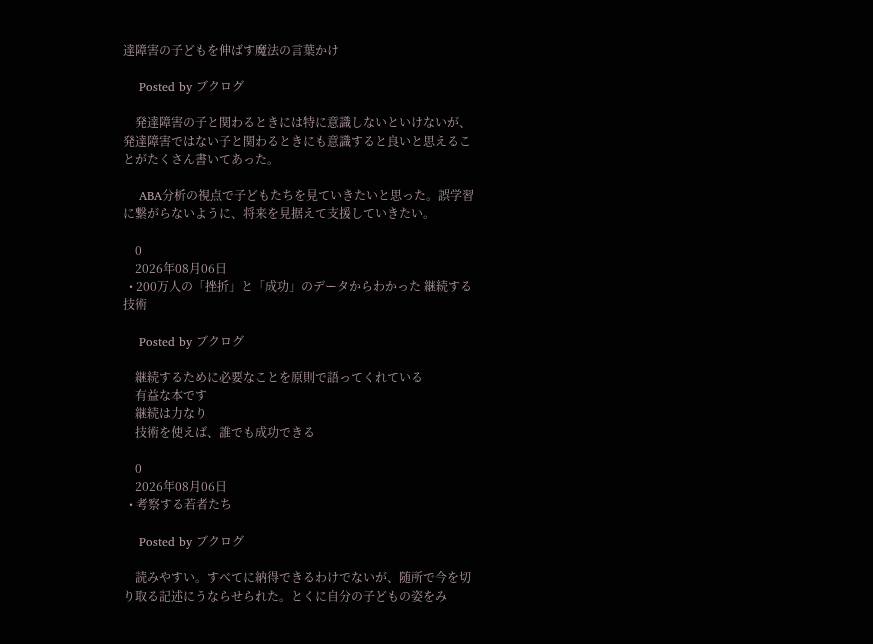達障害の子どもを伸ばす魔法の言葉かけ

    Posted by ブクログ

    発達障害の子と関わるときには特に意識しないといけないが、発達障害ではない子と関わるときにも意識すると良いと思えることがたくさん書いてあった。

    ABA分析の視点で子どもたちを見ていきたいと思った。誤学習に繋がらないように、将来を見据えて支援していきたい。

    0
    2026年08月06日
  • 200万人の「挫折」と「成功」のデータからわかった 継続する技術

    Posted by ブクログ

    継続するために必要なことを原則で語ってくれている
    有益な本です
    継続は力なり
    技術を使えば、誰でも成功できる

    0
    2026年08月06日
  • 考察する若者たち

    Posted by ブクログ

    読みやすい。すべてに納得できるわけでないが、随所で今を切り取る記述にうならせられた。とくに自分の子どもの姿をみ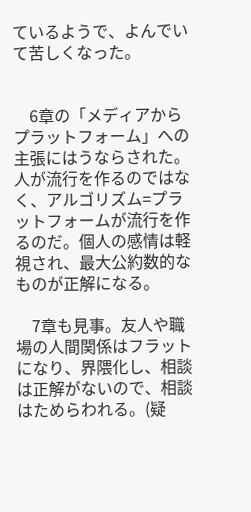ているようで、よんでいて苦しくなった。


    6章の「メディアからプラットフォーム」への主張にはうならされた。人が流行を作るのではなく、アルゴリズム=プラットフォームが流行を作るのだ。個人の感情は軽視され、最大公約数的なものが正解になる。

    7章も見事。友人や職場の人間関係はフラットになり、界隈化し、相談は正解がないので、相談はためらわれる。(疑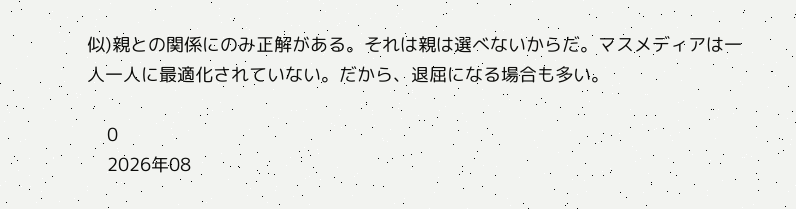似)親との関係にのみ正解がある。それは親は選べないからだ。マスメディアは一人一人に最適化されていない。だから、退屈になる場合も多い。

    0
    2026年08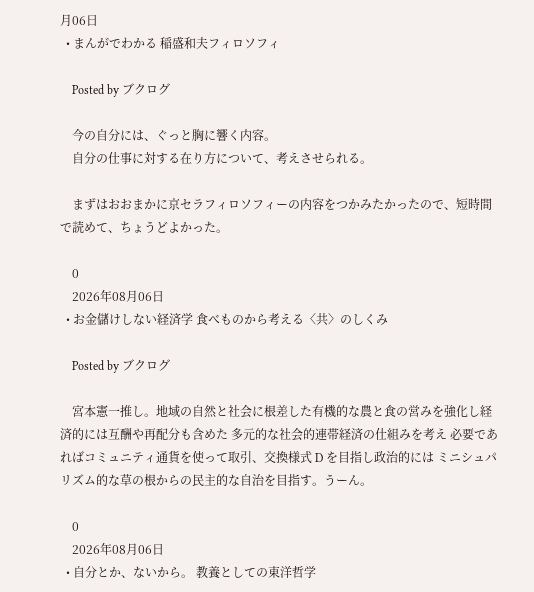月06日
  • まんがでわかる 稲盛和夫フィロソフィ

    Posted by ブクログ

    今の自分には、ぐっと胸に響く内容。
    自分の仕事に対する在り方について、考えさせられる。

    まずはおおまかに京セラフィロソフィーの内容をつかみたかったので、短時間で読めて、ちょうどよかった。

    0
    2026年08月06日
  • お金儲けしない経済学 食べものから考える〈共〉のしくみ

    Posted by ブクログ

    宮本憲一推し。地域の自然と社会に根差した有機的な農と食の営みを強化し経済的には互酬や再配分も含めた 多元的な社会的連帯経済の仕組みを考え 必要であればコミュニティ通貨を使って取引、交換様式 D を目指し政治的には ミニシュパリズム的な草の根からの民主的な自治を目指す。うーん。

    0
    2026年08月06日
  • 自分とか、ないから。 教養としての東洋哲学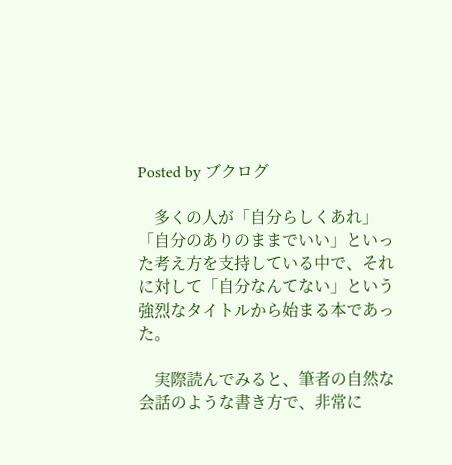Posted by ブクログ

    多くの人が「自分らしくあれ」「自分のありのままでいい」といった考え方を支持している中で、それに対して「自分なんてない」という強烈なタイトルから始まる本であった。

    実際読んでみると、筆者の自然な会話のような書き方で、非常に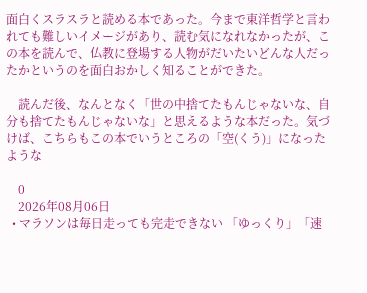面白くスラスラと読める本であった。今まで東洋哲学と言われても難しいイメージがあり、読む気になれなかったが、この本を読んで、仏教に登場する人物がだいたいどんな人だったかというのを面白おかしく知ることができた。

    読んだ後、なんとなく「世の中捨てたもんじゃないな、自分も捨てたもんじゃないな」と思えるような本だった。気づけば、こちらもこの本でいうところの「空(くう)」になったような

    0
    2026年08月06日
  • マラソンは毎日走っても完走できない 「ゆっくり」「速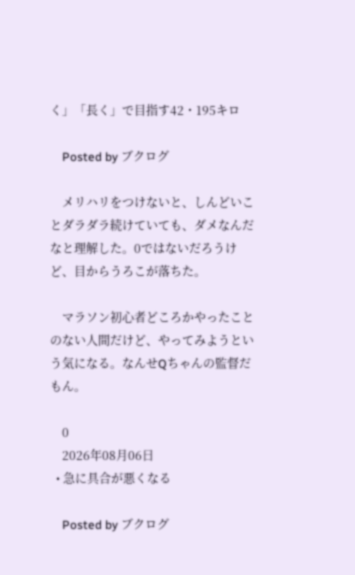く」「長く」で目指す42・195キロ

    Posted by ブクログ

    メリハリをつけないと、しんどいことダラダラ続けていても、ダメなんだなと理解した。0ではないだろうけど、目からうろこが落ちた。

    マラソン初心者どころかやったことのない人間だけど、やってみようという気になる。なんせQちゃんの監督だもん。

    0
    2026年08月06日
  • 急に具合が悪くなる

    Posted by ブクログ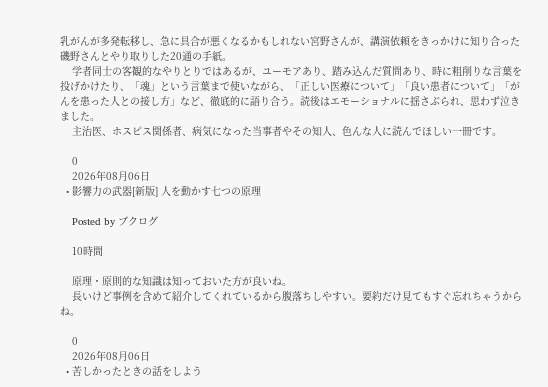乳がんが多発転移し、急に具合が悪くなるかもしれない宮野さんが、講演依頼をきっかけに知り合った磯野さんとやり取りした20通の手紙。
    学者同士の客観的なやりとりではあるが、ユーモアあり、踏み込んだ質問あり、時に粗削りな言葉を投げかけたり、「魂」という言葉まで使いながら、「正しい医療について」「良い患者について」「がんを患った人との接し方」など、徹底的に語り合う。読後はエモーショナルに揺さぶられ、思わず泣きました。
    主治医、ホスピス関係者、病気になった当事者やその知人、色んな人に読んでほしい一冊です。

    0
    2026年08月06日
  • 影響力の武器[新版] 人を動かす七つの原理

    Posted by ブクログ

    10時間

    原理・原則的な知識は知っておいた方が良いね。
    長いけど事例を含めて紹介してくれているから腹落ちしやすい。要約だけ見てもすぐ忘れちゃうからね。

    0
    2026年08月06日
  • 苦しかったときの話をしよう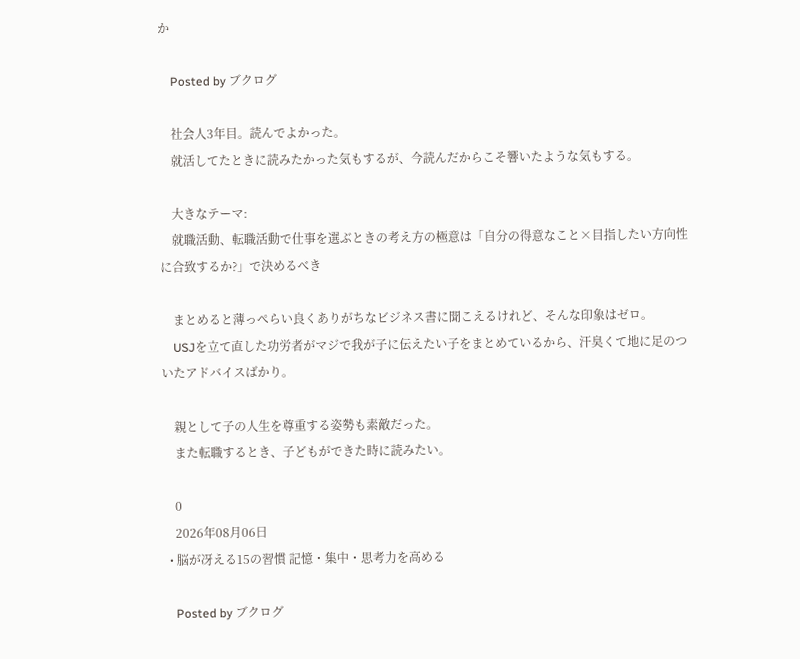か

    Posted by ブクログ

    社会人3年目。読んでよかった。
    就活してたときに読みたかった気もするが、今読んだからこそ響いたような気もする。

    大きなテーマ:
    就職活動、転職活動で仕事を選ぶときの考え方の極意は「自分の得意なこと×目指したい方向性に合致するか?」で決めるべき

    まとめると薄っぺらい良くありがちなビジネス書に聞こえるけれど、そんな印象はゼロ。
    USJを立て直した功労者がマジで我が子に伝えたい子をまとめているから、汗臭くて地に足のついたアドバイスばかり。

    親として子の人生を尊重する姿勢も素敵だった。
    また転職するとき、子どもができた時に読みたい。

    0
    2026年08月06日
  • 脳が冴える15の習慣 記憶・集中・思考力を高める

    Posted by ブクログ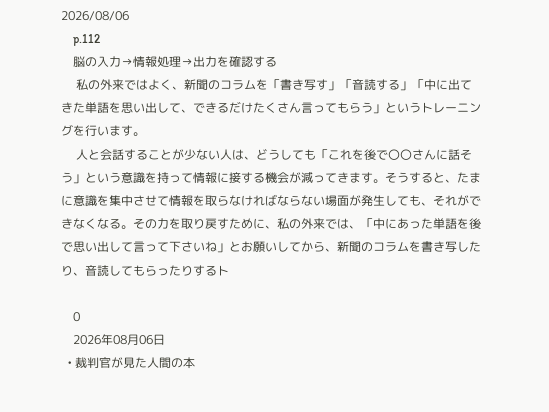2026/08/06
    p.112
    脳の入力→情報処理→出力を確認する
     私の外来ではよく、新聞のコラムを「書き写す」「音読する」「中に出てきた単語を思い出して、できるだけたくさん言ってもらう」というトレーニングを行います。
     人と会話することが少ない人は、どうしても「これを後で〇〇さんに話そう」という意識を持って情報に接する機会が減ってきます。そうすると、たまに意識を集中させて情報を取らなければならない場面が発生しても、それができなくなる。その力を取り戻すために、私の外来では、「中にあった単語を後で思い出して言って下さいね」とお願いしてから、新聞のコラムを書き写したり、音読してもらったりするト

    0
    2026年08月06日
  • 裁判官が見た人間の本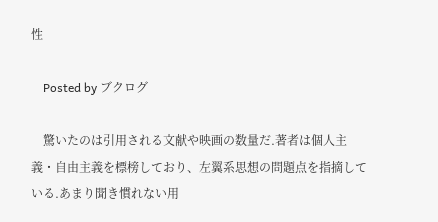性

    Posted by ブクログ

    驚いたのは引用される文献や映画の数量だ.著者は個人主義・自由主義を標榜しており、左翼系思想の問題点を指摘している.あまり聞き慣れない用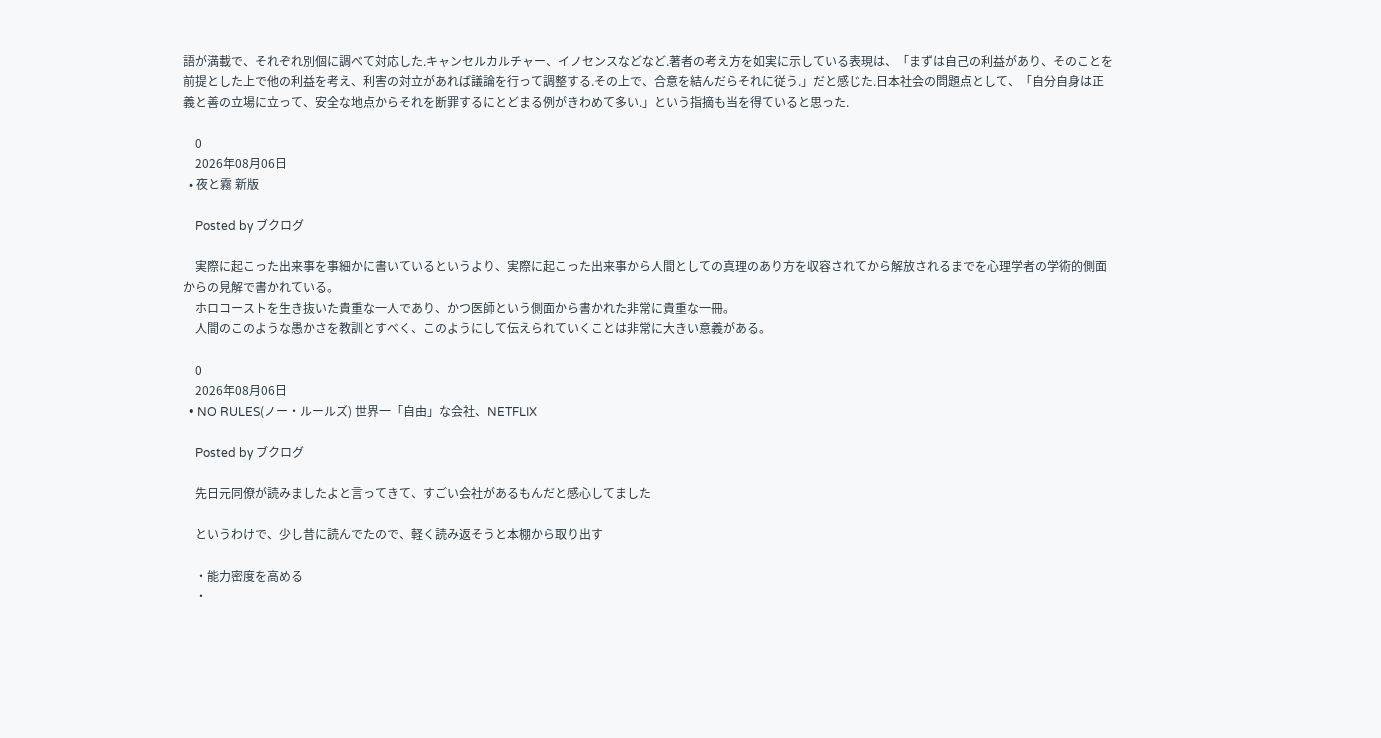語が満載で、それぞれ別個に調べて対応した.キャンセルカルチャー、イノセンスなどなど.著者の考え方を如実に示している表現は、「まずは自己の利益があり、そのことを前提とした上で他の利益を考え、利害の対立があれば議論を行って調整する.その上で、合意を結んだらそれに従う.」だと感じた.日本社会の問題点として、「自分自身は正義と善の立場に立って、安全な地点からそれを断罪するにとどまる例がきわめて多い.」という指摘も当を得ていると思った.

    0
    2026年08月06日
  • 夜と霧 新版

    Posted by ブクログ

    実際に起こった出来事を事細かに書いているというより、実際に起こった出来事から人間としての真理のあり方を収容されてから解放されるまでを心理学者の学術的側面からの見解で書かれている。
    ホロコーストを生き抜いた貴重な一人であり、かつ医師という側面から書かれた非常に貴重な一冊。
    人間のこのような愚かさを教訓とすべく、このようにして伝えられていくことは非常に大きい意義がある。

    0
    2026年08月06日
  • NO RULES(ノー・ルールズ) 世界一「自由」な会社、NETFLIX

    Posted by ブクログ

    先日元同僚が読みましたよと言ってきて、すごい会社があるもんだと感心してました

    というわけで、少し昔に読んでたので、軽く読み返そうと本棚から取り出す

    ・能力密度を高める
    ・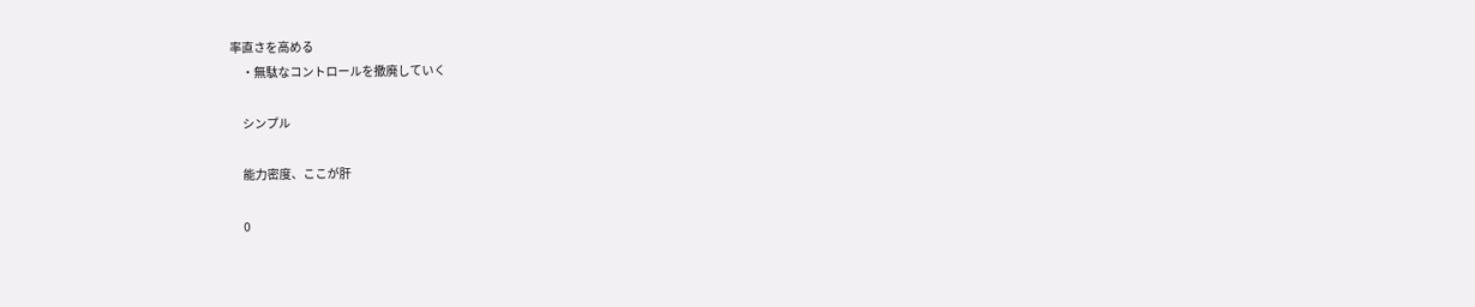率直さを高める
    ・無駄なコントロールを撤廃していく

    シンプル

    能力密度、ここが肝

    0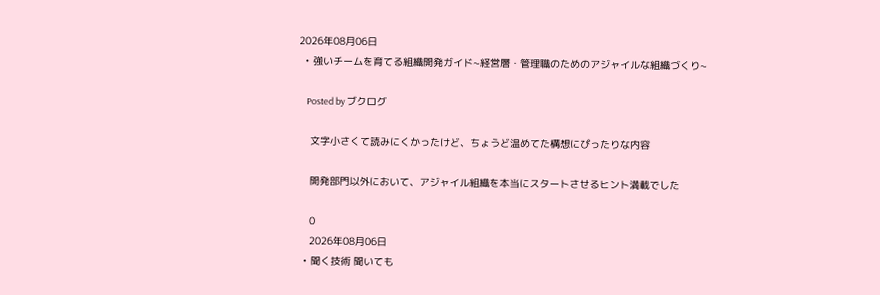2026年08月06日
  • 強いチームを育てる組織開発ガイド~経営層・管理職のためのアジャイルな組織づくり~

    Posted by ブクログ

    文字小さくて読みにくかったけど、ちょうど温めてた構想にぴったりな内容

    開発部門以外において、アジャイル組織を本当にスタートさせるヒント満載でした

    0
    2026年08月06日
  • 聞く技術 聞いても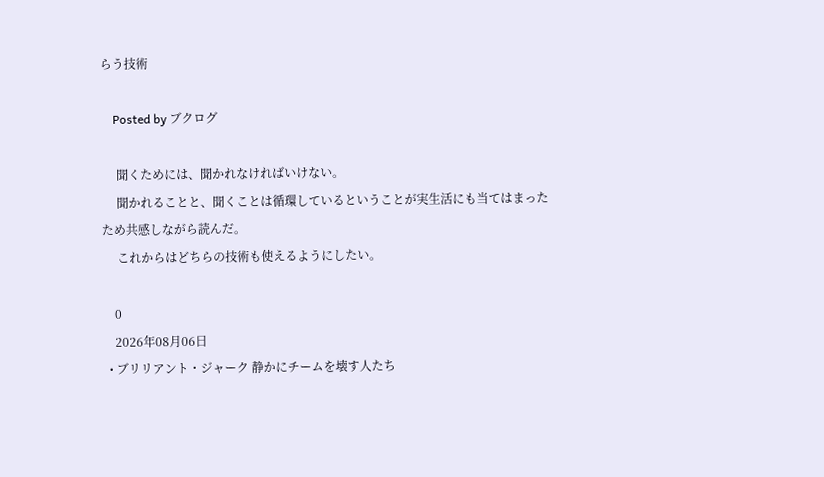らう技術

    Posted by ブクログ

     聞くためには、聞かれなければいけない。
     聞かれることと、聞くことは循環しているということが実生活にも当てはまったため共感しながら読んだ。
     これからはどちらの技術も使えるようにしたい。

    0
    2026年08月06日
  • ブリリアント・ジャーク 静かにチームを壊す人たち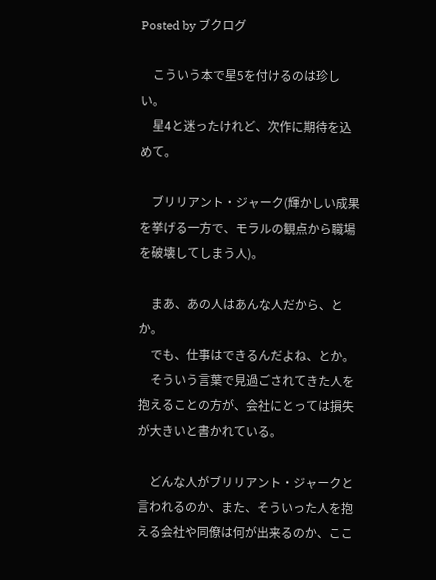Posted by ブクログ

    こういう本で星5を付けるのは珍しい。
    星4と迷ったけれど、次作に期待を込めて。

    ブリリアント・ジャーク(輝かしい成果を挙げる一方で、モラルの観点から職場を破壊してしまう人)。

    まあ、あの人はあんな人だから、とか。
    でも、仕事はできるんだよね、とか。
    そういう言葉で見過ごされてきた人を抱えることの方が、会社にとっては損失が大きいと書かれている。

    どんな人がブリリアント・ジャークと言われるのか、また、そういった人を抱える会社や同僚は何が出来るのか、ここ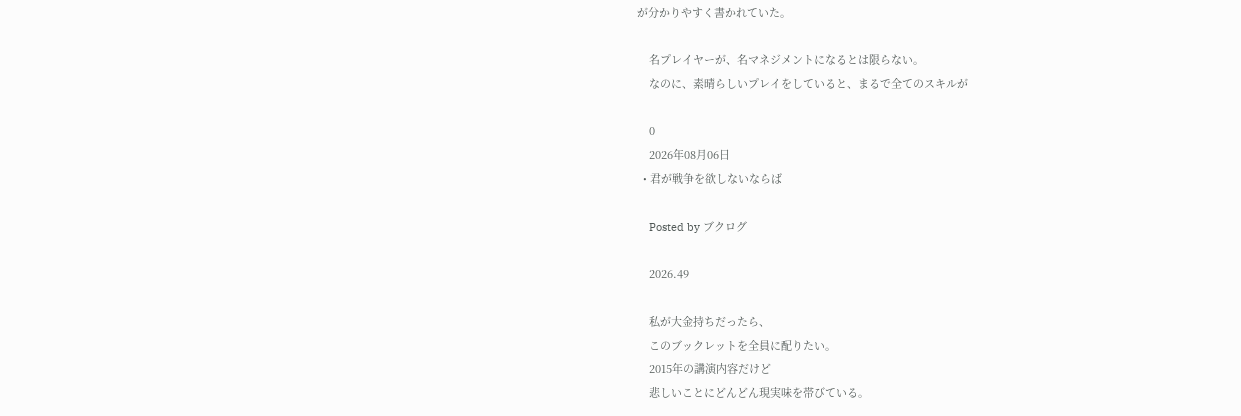が分かりやすく書かれていた。

    名プレイヤーが、名マネジメントになるとは限らない。
    なのに、素晴らしいプレイをしていると、まるで全てのスキルが

    0
    2026年08月06日
  • 君が戦争を欲しないならば

    Posted by ブクログ

    2026.49

    私が大金持ちだったら、
    このブックレットを全員に配りたい。
    2015年の講演内容だけど
    悲しいことにどんどん現実味を帯びている。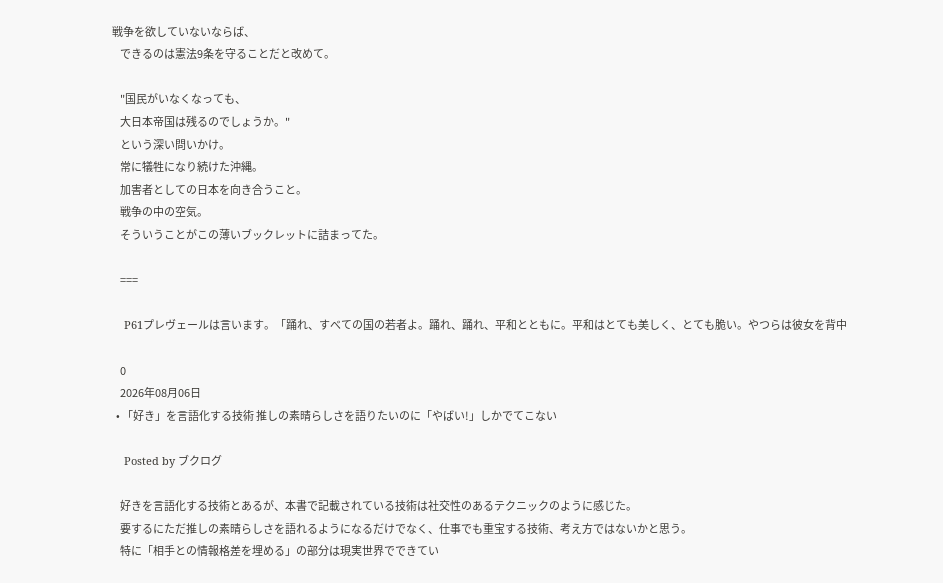戦争を欲していないならば、
    できるのは憲法9条を守ることだと改めて。

    "国民がいなくなっても、
    大日本帝国は残るのでしょうか。"
    という深い問いかけ。
    常に犠牲になり続けた沖縄。
    加害者としての日本を向き合うこと。
    戦争の中の空気。
    そういうことがこの薄いブックレットに詰まってた。

    ===

    P61プレヴェールは言います。「踊れ、すべての国の若者よ。踊れ、踊れ、平和とともに。平和はとても美しく、とても脆い。やつらは彼女を背中

    0
    2026年08月06日
  • 「好き」を言語化する技術 推しの素晴らしさを語りたいのに「やばい!」しかでてこない

    Posted by ブクログ

    好きを言語化する技術とあるが、本書で記載されている技術は社交性のあるテクニックのように感じた。
    要するにただ推しの素晴らしさを語れるようになるだけでなく、仕事でも重宝する技術、考え方ではないかと思う。
    特に「相手との情報格差を埋める」の部分は現実世界でできてい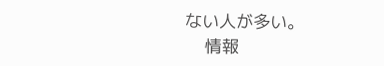ない人が多い。
    情報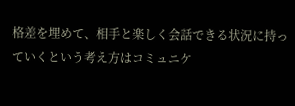格差を埋めて、相手と楽しく会話できる状況に持っていくという考え方はコミュニケ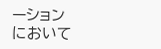ーションにおいて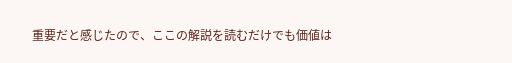重要だと感じたので、ここの解説を読むだけでも価値は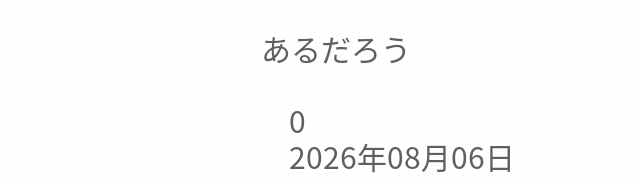あるだろう

    0
    2026年08月06日